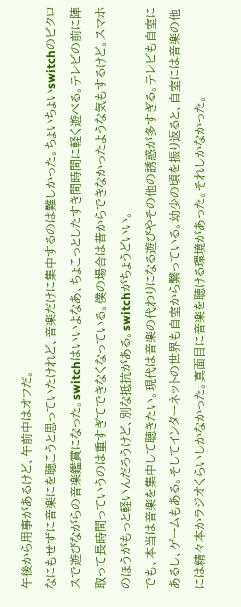午後から用事があるけど、午前中はオフだ。
なにもせずに音楽にを聴こうと思っていたけれど、音楽だけに集中するのは難しかった。ちょいちょいswitchのピクロスで遊びながらの音楽鑑賞になった。switchはいいよなあ、ちょこっとしたすき間時間に軽く遊べる。テレビの前に陣取って長時間っていうのは重すぎてできなくなっている。僕の場合は昔からできなかったような気もするけど。スマホのほうがもっと軽いんだろうけど、別な抵抗がある。switchがちょうどいい。
でも、本当は音楽を集中して聴きたい。現代は音楽の代わりになる遊びやその他の誘惑が多すぎる。テレビも自室にあるし、ゲームもある。そしてインターネットの世界も自室から繋っている。幼少の頃を振り返ると、自室には音楽の他には精々本かラジオくらいしかなかった。真面目に音楽を聴ける環境があった。それしかなかった。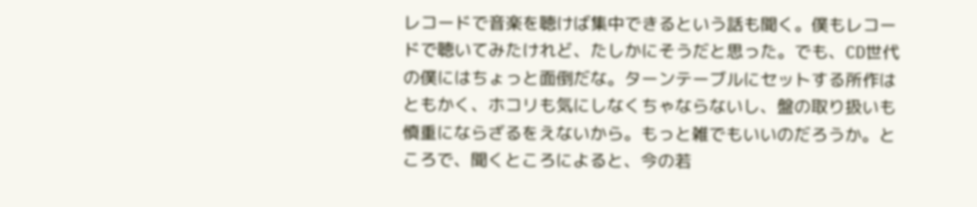レコードで音楽を聴けば集中できるという話も聞く。僕もレコードで聴いてみたけれど、たしかにそうだと思った。でも、CD世代の僕にはちょっと面倒だな。ターンテーブルにセットする所作はともかく、ホコリも気にしなくちゃならないし、盤の取り扱いも慎重にならざるをえないから。もっと雑でもいいのだろうか。ところで、聞くところによると、今の若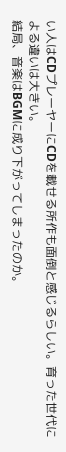い人はCDプレーヤーにCDを載せる所作も面倒と感じるらしい。育った世代による違いは大きい。
結局、音楽はBGMに成り下がってしまったのか。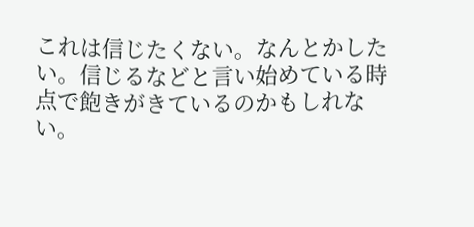これは信じたくない。なんとかしたい。信じるなどと言い始めている時点で飽きがきているのかもしれない。